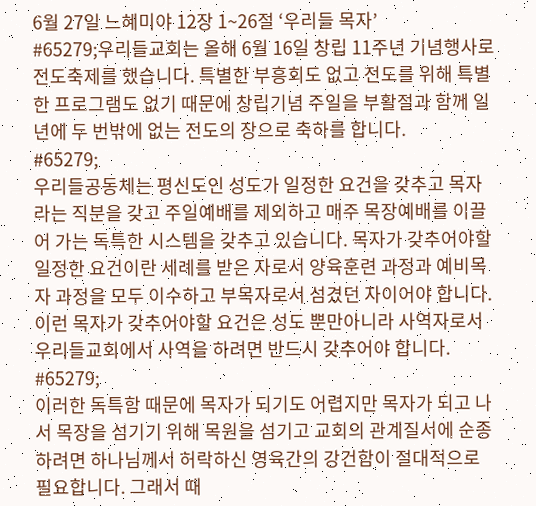6월 27일 느혜미야 12장 1~26절 ‘우리들 목자’
#65279;우리들교회는 올해 6월 16일 창립 11주년 기념행사로 전도축제를 했습니다. 특별한 부흥회도 없고 전도를 위해 특별한 프로그램도 없기 때문에 창립기념 주일을 부활절과 함께 일년에 두 번밖에 없는 전도의 장으로 축하를 합니다.
#65279;
우리들공동체는 평신도인 성도가 일정한 요건을 갖추고 목자라는 직분을 갖고 주일예배를 제외하고 매주 목장예배를 이끌어 가는 독특한 시스템을 갖추고 있습니다. 목자가 갖추어야할 일정한 요건이란 세례를 받은 자로서 양육훈련 과정과 예비목자 과정을 모두 이수하고 부목자로서 섬겼던 자이어야 합니다. 이런 목자가 갖추어야할 요건은 성도 뿐만아니라 사역자로서 우리들교회에서 사역을 하려면 반드시 갖추어야 합니다.
#65279;
이러한 독특함 때문에 목자가 되기도 어렵지만 목자가 되고 나서 목장을 섬기기 위해 목원을 섬기고 교회의 관계질서에 순종하려면 하나님께서 허락하신 영육간의 강건함이 절대적으로 필요합니다. 그래서 때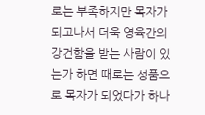로는 부족하지만 목자가 되고나서 더욱 영육간의 강건함을 받는 사람이 있는가 하면 때로는 성품으로 목자가 되었다가 하나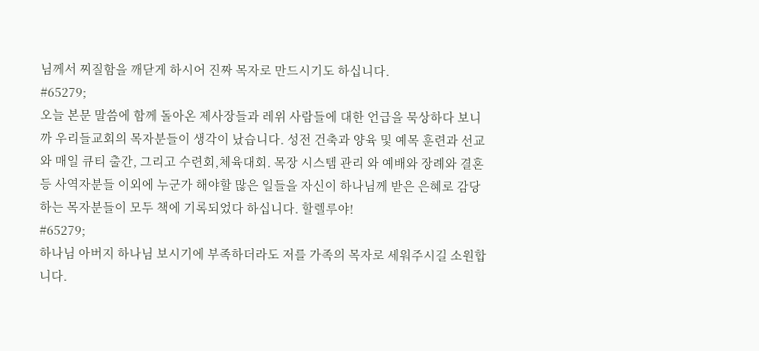님께서 찌질함을 깨닫게 하시어 진짜 목자로 만드시기도 하십니다.
#65279;
오늘 본문 말씀에 함께 돌아온 제사장들과 레위 사람들에 대한 언급을 묵상하다 보니까 우리들교회의 목자분들이 생각이 났습니다. 성전 건축과 양육 및 예목 훈련과 선교와 매일 큐티 출간, 그리고 수련회,체육대회. 목장 시스템 관리 와 예배와 장례와 결혼 등 사역자분들 이외에 누군가 해야할 많은 일들을 자신이 하나님께 받은 은혜로 감당하는 목자분들이 모두 책에 기록되었다 하십니다. 할렐루야!
#65279;
하나님 아버지 하나님 보시기에 부족하더라도 저를 가족의 목자로 세워주시길 소원합니다.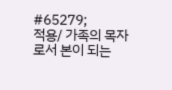#65279;
적용/ 가족의 목자로서 본이 되는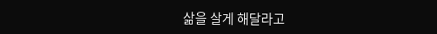삶을 살게 해달라고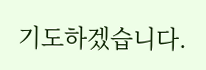기도하겠습니다.